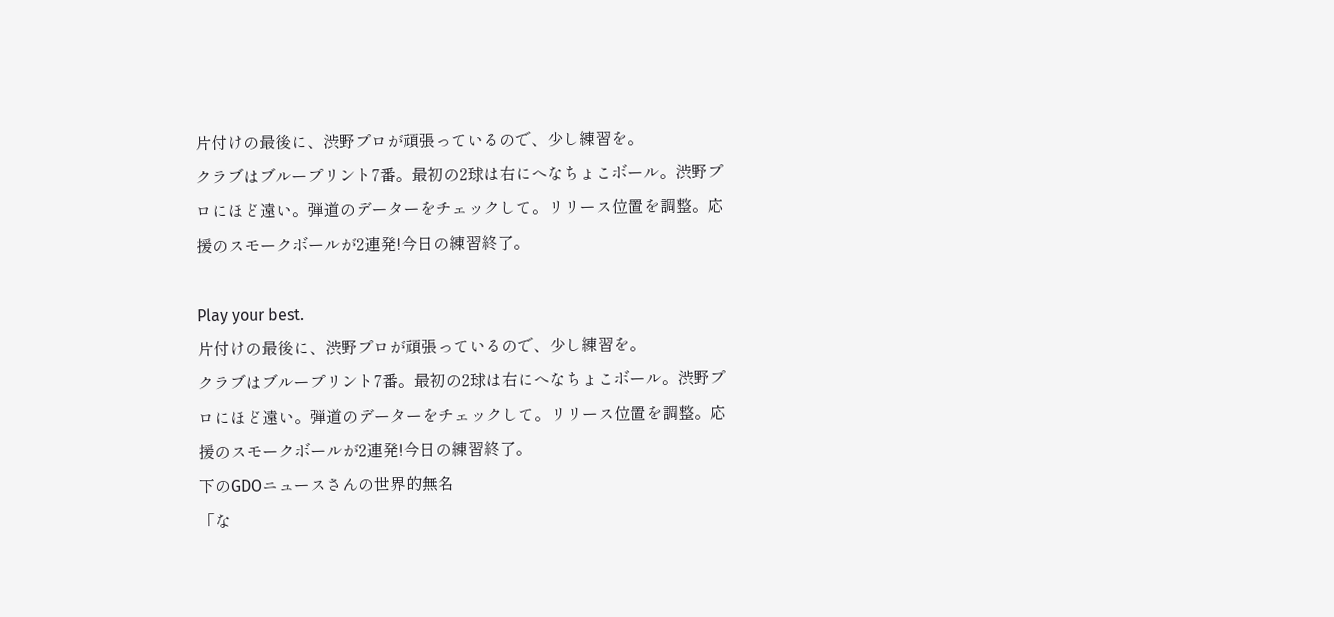片付けの最後に、渋野プロが頑張っているので、少し練習を。
クラブはブループリント7番。最初の2球は右にへなちょこボール。渋野プロにほど遠い。弾道のデーターをチェックして。リリース位置を調整。応援のスモークボールが2連発!今日の練習終了。

Play your best.
片付けの最後に、渋野プロが頑張っているので、少し練習を。
クラブはブループリント7番。最初の2球は右にへなちょこボール。渋野プロにほど遠い。弾道のデーターをチェックして。リリース位置を調整。応援のスモークボールが2連発!今日の練習終了。
下のGDOニュースさんの世界的無名
「な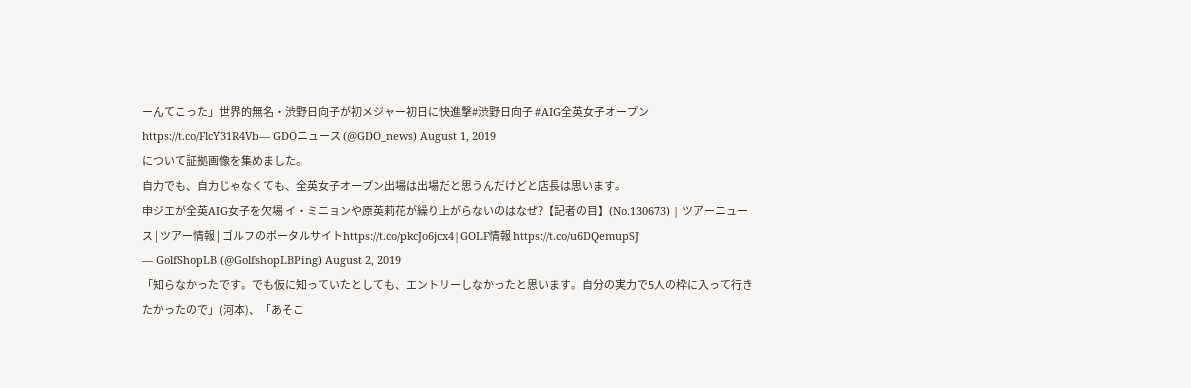ーんてこった」世界的無名・渋野日向子が初メジャー初日に快進撃#渋野日向子 #AIG全英女子オープン
https://t.co/FlcY31R4Vb— GDOニュース (@GDO_news) August 1, 2019
について証拠画像を集めました。
自力でも、自力じゃなくても、全英女子オープン出場は出場だと思うんだけどと店長は思います。
申ジエが全英AIG女子を欠場 イ・ミニョンや原英莉花が繰り上がらないのはなぜ?【記者の目】(No.130673) | ツアーニュース | ツアー情報 | ゴルフのポータルサイトhttps://t.co/pkcJo6jcx4|GOLF情報 https://t.co/u6DQemupSJ
— GolfShopLB (@GolfshopLBPing) August 2, 2019
「知らなかったです。でも仮に知っていたとしても、エントリーしなかったと思います。自分の実力で5人の枠に入って行きたかったので」(河本)、「あそこ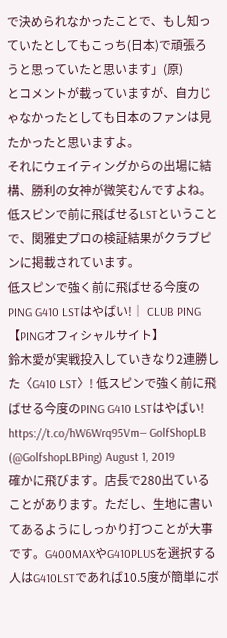で決められなかったことで、もし知っていたとしてもこっち(日本)で頑張ろうと思っていたと思います」(原)
とコメントが載っていますが、自力じゃなかったとしても日本のファンは見たかったと思いますよ。
それにウェイティングからの出場に結構、勝利の女神が微笑むんですよね。
低スピンで前に飛ばせるLSTということで、関雅史プロの検証結果がクラブピンに掲載されています。
低スピンで強く前に飛ばせる今度のPING G410 LSTはやばい!│ CLUB PING【PINGオフィシャルサイト】
鈴木愛が実戦投入していきなり2連勝した〈G410 LST〉! 低スピンで強く前に飛ばせる今度のPING G410 LSTはやばい! https://t.co/hW6Wrq95Vm— GolfShopLB (@GolfshopLBPing) August 1, 2019
確かに飛びます。店長で280出ていることがあります。ただし、生地に書いてあるようにしっかり打つことが大事です。G400MAXやG410PLUSを選択する人はG410LSTであれば10.5度が簡単にボ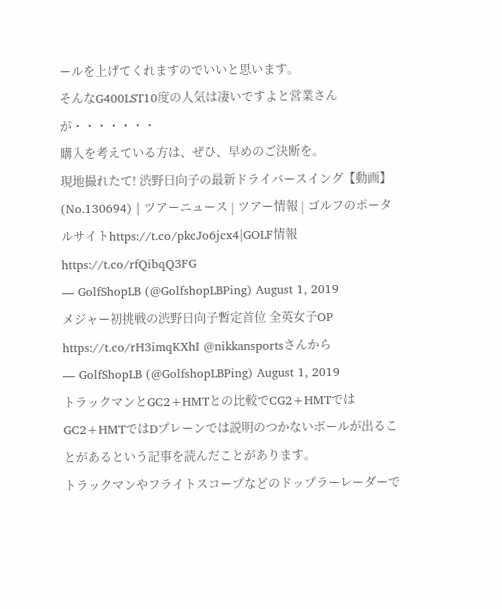ールを上げてくれますのでいいと思います。
そんなG400LST10度の人気は凄いですよと営業さんが・・・・・・・
購入を考えている方は、ぜひ、早めのご決断を。
現地撮れたて! 渋野日向子の最新ドライバースイング【動画】(No.130694) | ツアーニュース | ツアー情報 | ゴルフのポータルサイトhttps://t.co/pkcJo6jcx4|GOLF情報 https://t.co/rfQibqQ3FG
— GolfShopLB (@GolfshopLBPing) August 1, 2019
メジャー初挑戦の渋野日向子暫定首位 全英女子OP https://t.co/rH3imqKXhI @nikkansportsさんから
— GolfShopLB (@GolfshopLBPing) August 1, 2019
トラックマンとGC2+HMTとの比較でCG2+HMTではGC2+HMTではDプレーンでは説明のつかないボールが出ることがあるという記事を読んだことがあります。
トラックマンやフライトスコープなどのドップラーレーダーで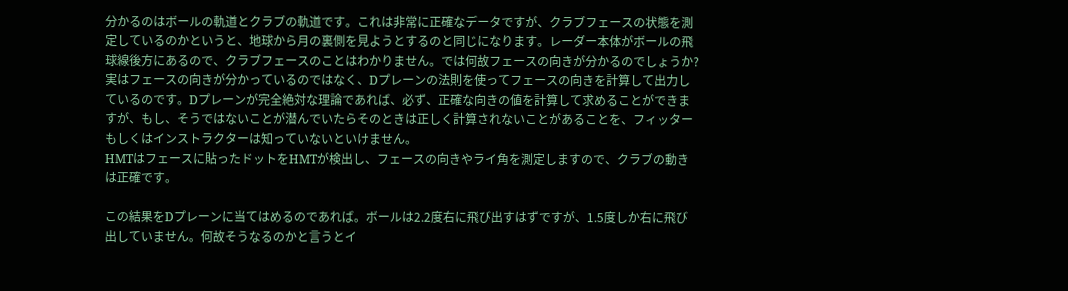分かるのはボールの軌道とクラブの軌道です。これは非常に正確なデータですが、クラブフェースの状態を測定しているのかというと、地球から月の裏側を見ようとするのと同じになります。レーダー本体がボールの飛球線後方にあるので、クラブフェースのことはわかりません。では何故フェースの向きが分かるのでしょうか?
実はフェースの向きが分かっているのではなく、Dプレーンの法則を使ってフェースの向きを計算して出力しているのです。Dプレーンが完全絶対な理論であれば、必ず、正確な向きの値を計算して求めることができますが、もし、そうではないことが潜んでいたらそのときは正しく計算されないことがあることを、フィッターもしくはインストラクターは知っていないといけません。
HMTはフェースに貼ったドットをHMTが検出し、フェースの向きやライ角を測定しますので、クラブの動きは正確です。

この結果をDプレーンに当てはめるのであれば。ボールは2.2度右に飛び出すはずですが、1.5度しか右に飛び出していません。何故そうなるのかと言うとイ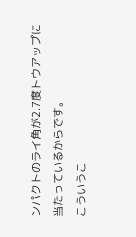ンパクトのライ角が2.7度トウアップに当たっているからです。
こういうこ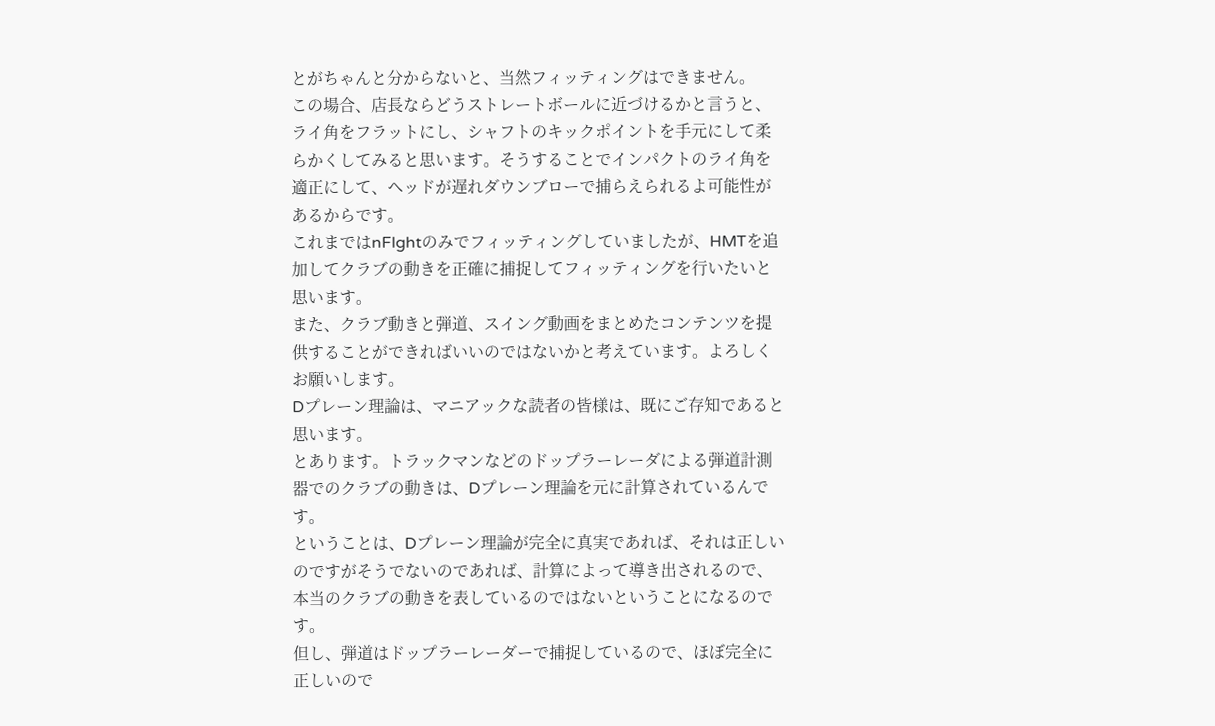とがちゃんと分からないと、当然フィッティングはできません。
この場合、店長ならどうストレートボールに近づけるかと言うと、ライ角をフラットにし、シャフトのキックポイントを手元にして柔らかくしてみると思います。そうすることでインパクトのライ角を適正にして、ヘッドが遅れダウンブローで捕らえられるよ可能性があるからです。
これまではnFlghtのみでフィッティングしていましたが、HMTを追加してクラブの動きを正確に捕捉してフィッティングを行いたいと思います。
また、クラブ動きと弾道、スイング動画をまとめたコンテンツを提供することができればいいのではないかと考えています。よろしくお願いします。
Dプレーン理論は、マニアックな読者の皆様は、既にご存知であると思います。
とあります。トラックマンなどのドップラーレーダによる弾道計測器でのクラブの動きは、Dプレーン理論を元に計算されているんです。
ということは、Dプレーン理論が完全に真実であれば、それは正しいのですがそうでないのであれば、計算によって導き出されるので、本当のクラブの動きを表しているのではないということになるのです。
但し、弾道はドップラーレーダーで捕捉しているので、ほぼ完全に正しいので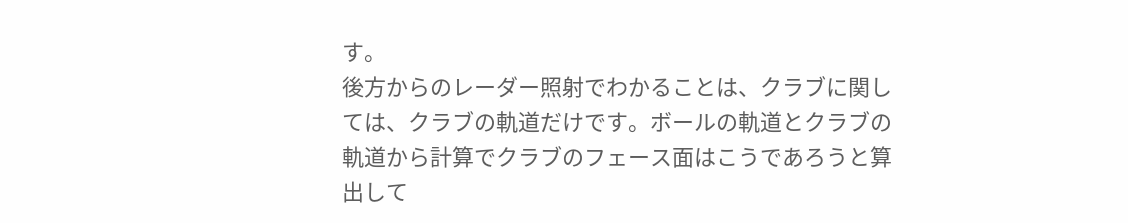す。
後方からのレーダー照射でわかることは、クラブに関しては、クラブの軌道だけです。ボールの軌道とクラブの軌道から計算でクラブのフェース面はこうであろうと算出して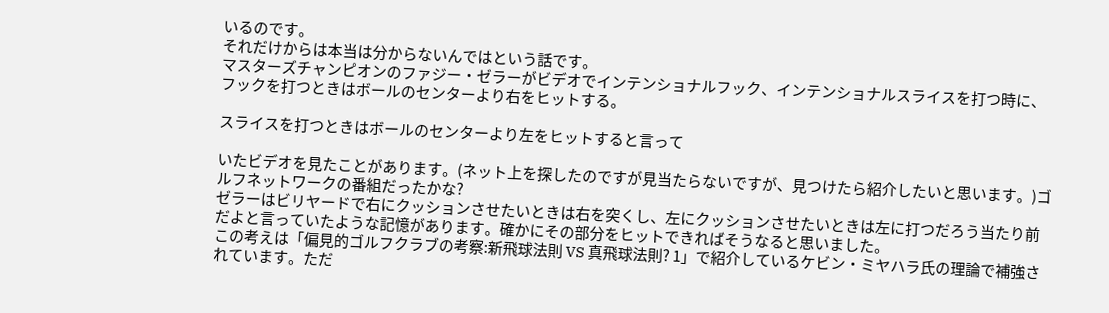いるのです。
それだけからは本当は分からないんではという話です。
マスターズチャンピオンのファジー・ゼラーがビデオでインテンショナルフック、インテンショナルスライスを打つ時に、フックを打つときはボールのセンターより右をヒットする。

スライスを打つときはボールのセンターより左をヒットすると言って

いたビデオを見たことがあります。(ネット上を探したのですが見当たらないですが、見つけたら紹介したいと思います。)ゴルフネットワークの番組だったかな?
ゼラーはビリヤードで右にクッションさせたいときは右を突くし、左にクッションさせたいときは左に打つだろう当たり前だよと言っていたような記憶があります。確かにその部分をヒットできればそうなると思いました。
この考えは「偏見的ゴルフクラブの考察:新飛球法則 VS 真飛球法則? 1」で紹介しているケビン・ミヤハラ氏の理論で補強されています。ただ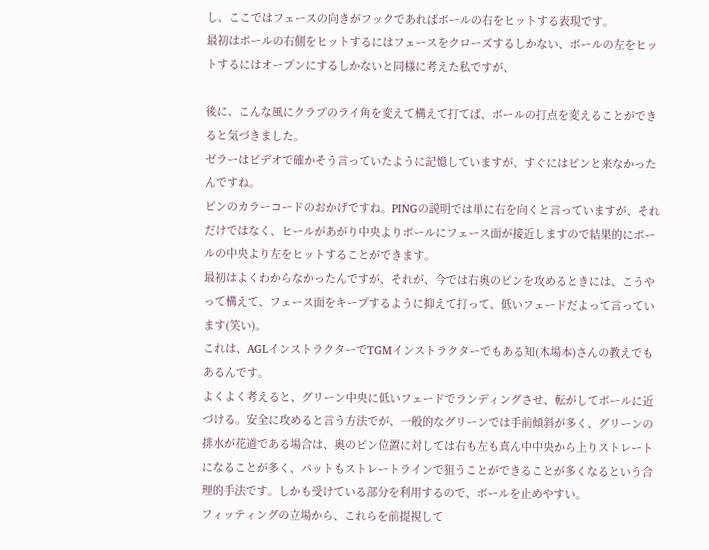し、ここではフェースの向きがフックであればボールの右をヒットする表現です。
最初はボールの右側をヒットするにはフェースをクローズするしかない、ボールの左をヒットするにはオープンにするしかないと同様に考えた私ですが、

後に、こんな風にクラブのライ角を変えて構えて打てば、ボールの打点を変えることができると気づきました。
ゼラーはビデオで確かそう言っていたように記憶していますが、すぐにはピンと来なかったんですね。
ピンのカラーコードのおかげですね。PINGの説明では単に右を向くと言っていますが、それだけではなく、ヒールがあがり中央よりボールにフェース面が接近しますので結果的にボールの中央より左をヒットすることができます。
最初はよくわからなかったんですが、それが、今では右奥のピンを攻めるときには、こうやって構えて、フェース面をキープするように抑えて打って、低いフェードだよって言っています(笑い)。
これは、AGLインストラクターでTGMインストラクターでもある知(木場本)さんの教えでもあるんです。
よくよく考えると、グリーン中央に低いフェードでランディングさせ、転がしてボールに近づける。安全に攻めると言う方法でが、一般的なグリーンでは手前傾斜が多く、グリーンの排水が花道である場合は、奥のピン位置に対しては右も左も真ん中中央から上りストレートになることが多く、パットもストレートラインで狙うことができることが多くなるという合理的手法です。しかも受けている部分を利用するので、ボールを止めやすい。
フィッティングの立場から、これらを前提視して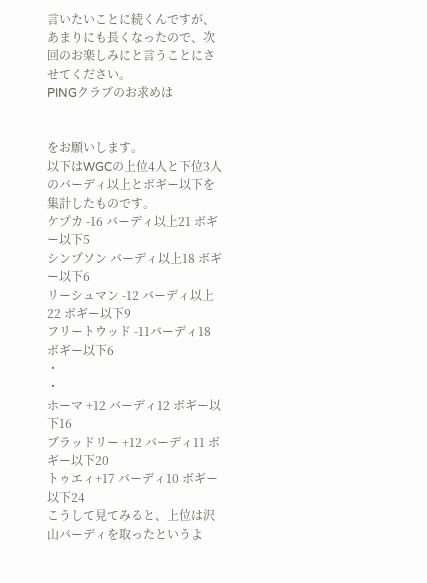言いたいことに続くんですが、あまりにも長くなったので、次回のお楽しみにと言うことにさせてください。
PINGクラブのお求めは


をお願いします。
以下はWGCの上位4人と下位3人のバーディ以上とボギー以下を集計したものです。
ケプカ -16 バーディ以上21 ボギー以下5
シンプソン バーディ以上18 ボギー以下6
リーシュマン -12 バーディ以上22 ボギー以下9
フリートウッド -11バーディ18 ボギー以下6
・
・
ホーマ +12 バーディ12 ボギー以下16
ブラッドリー +12 バーディ11 ボギー以下20
トゥエィ+17 バーディ10 ボギー以下24
こうして見てみると、上位は沢山バーディを取ったというよ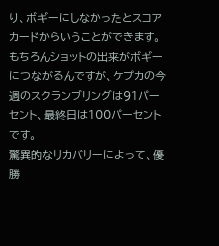り、ボギーにしなかったとスコアカードからいうことができます。もちろんショットの出来がボギーにつながるんですが、ケプカの今週のスクランブリングは91パーセント、最終日は100パーセントです。
驚異的なリカバリーによって、優勝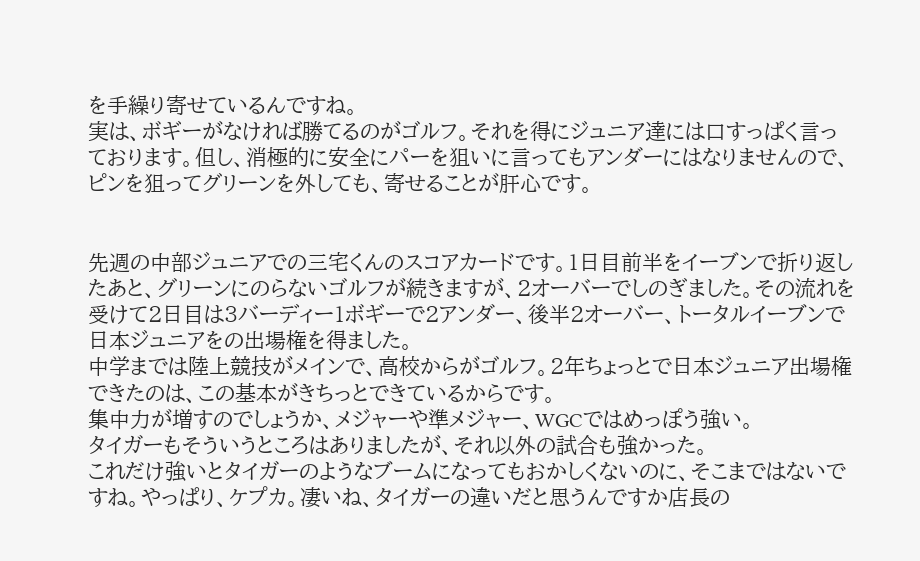を手繰り寄せているんですね。
実は、ボギーがなければ勝てるのがゴルフ。それを得にジュニア達には口すっぱく言っております。但し、消極的に安全にパーを狙いに言ってもアンダーにはなりませんので、ピンを狙ってグリーンを外しても、寄せることが肝心です。


先週の中部ジュニアでの三宅くんのスコアカードです。1日目前半をイーブンで折り返したあと、グリーンにのらないゴルフが続きますが、2オーバーでしのぎました。その流れを受けて2日目は3バーディー1ボギーで2アンダー、後半2オーバー、トータルイーブンで日本ジュニアをの出場権を得ました。
中学までは陸上競技がメインで、高校からがゴルフ。2年ちょっとで日本ジュニア出場権できたのは、この基本がきちっとできているからです。
集中力が増すのでしょうか、メジャーや準メジャー、WGCではめっぽう強い。
タイガーもそういうところはありましたが、それ以外の試合も強かった。
これだけ強いとタイガーのようなブームになってもおかしくないのに、そこまではないですね。やっぱり、ケプカ。凄いね、タイガーの違いだと思うんですか店長の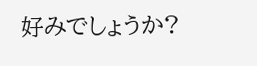好みでしょうか?